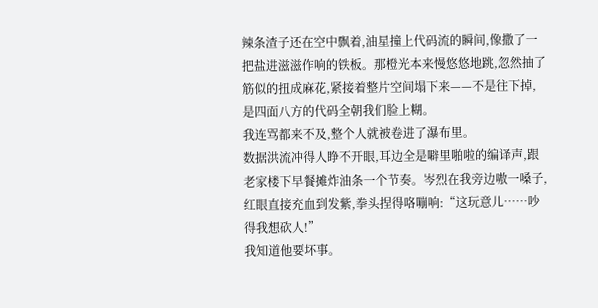辣条渣子还在空中飘着,油星撞上代码流的瞬间,像撒了一把盐进滋滋作响的铁板。那橙光本来慢悠悠地跳,忽然抽了筋似的扭成麻花,紧接着整片空间塌下来——不是往下掉,是四面八方的代码全朝我们脸上糊。
我连骂都来不及,整个人就被卷进了瀑布里。
数据洪流冲得人睁不开眼,耳边全是噼里啪啦的编译声,跟老家楼下早餐摊炸油条一个节奏。岑烈在我旁边嗷一嗓子,红眼直接充血到发紫,拳头捏得咯嘣响:“这玩意儿……吵得我想砍人!”
我知道他要坏事。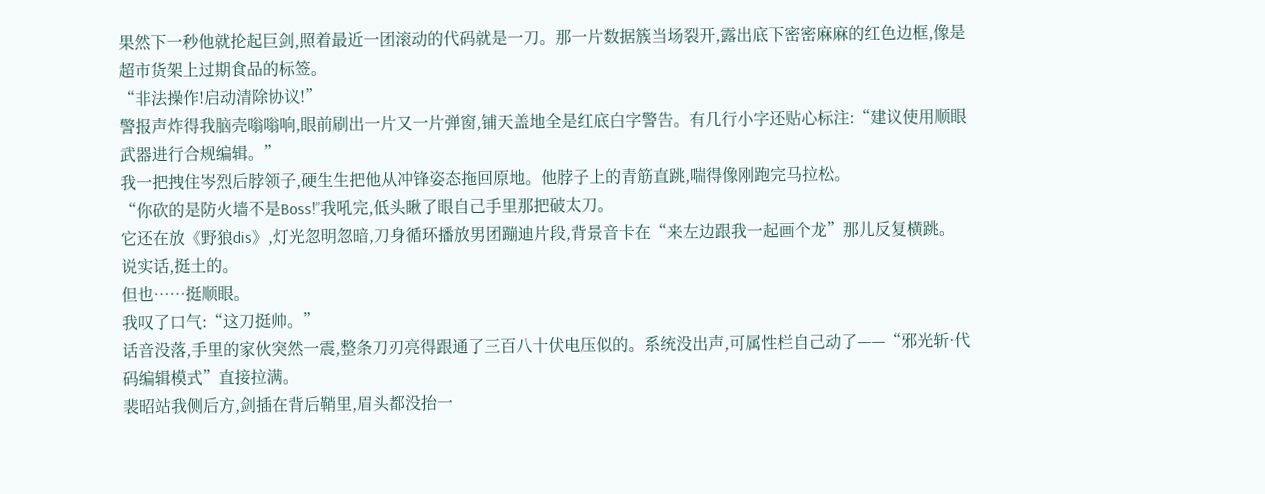果然下一秒他就抡起巨剑,照着最近一团滚动的代码就是一刀。那一片数据簇当场裂开,露出底下密密麻麻的红色边框,像是超市货架上过期食品的标签。
“非法操作!启动清除协议!”
警报声炸得我脑壳嗡嗡响,眼前刷出一片又一片弹窗,铺天盖地全是红底白字警告。有几行小字还贴心标注:“建议使用顺眼武器进行合规编辑。”
我一把拽住岑烈后脖领子,硬生生把他从冲锋姿态拖回原地。他脖子上的青筋直跳,喘得像刚跑完马拉松。
“你砍的是防火墙不是Boss!”我吼完,低头瞅了眼自己手里那把破太刀。
它还在放《野狼dis》,灯光忽明忽暗,刀身循环播放男团蹦迪片段,背景音卡在“来左边跟我一起画个龙”那儿反复横跳。
说实话,挺土的。
但也……挺顺眼。
我叹了口气:“这刀挺帅。”
话音没落,手里的家伙突然一震,整条刀刃亮得跟通了三百八十伏电压似的。系统没出声,可属性栏自己动了——“邪光斩·代码编辑模式”直接拉满。
裴昭站我侧后方,剑插在背后鞘里,眉头都没抬一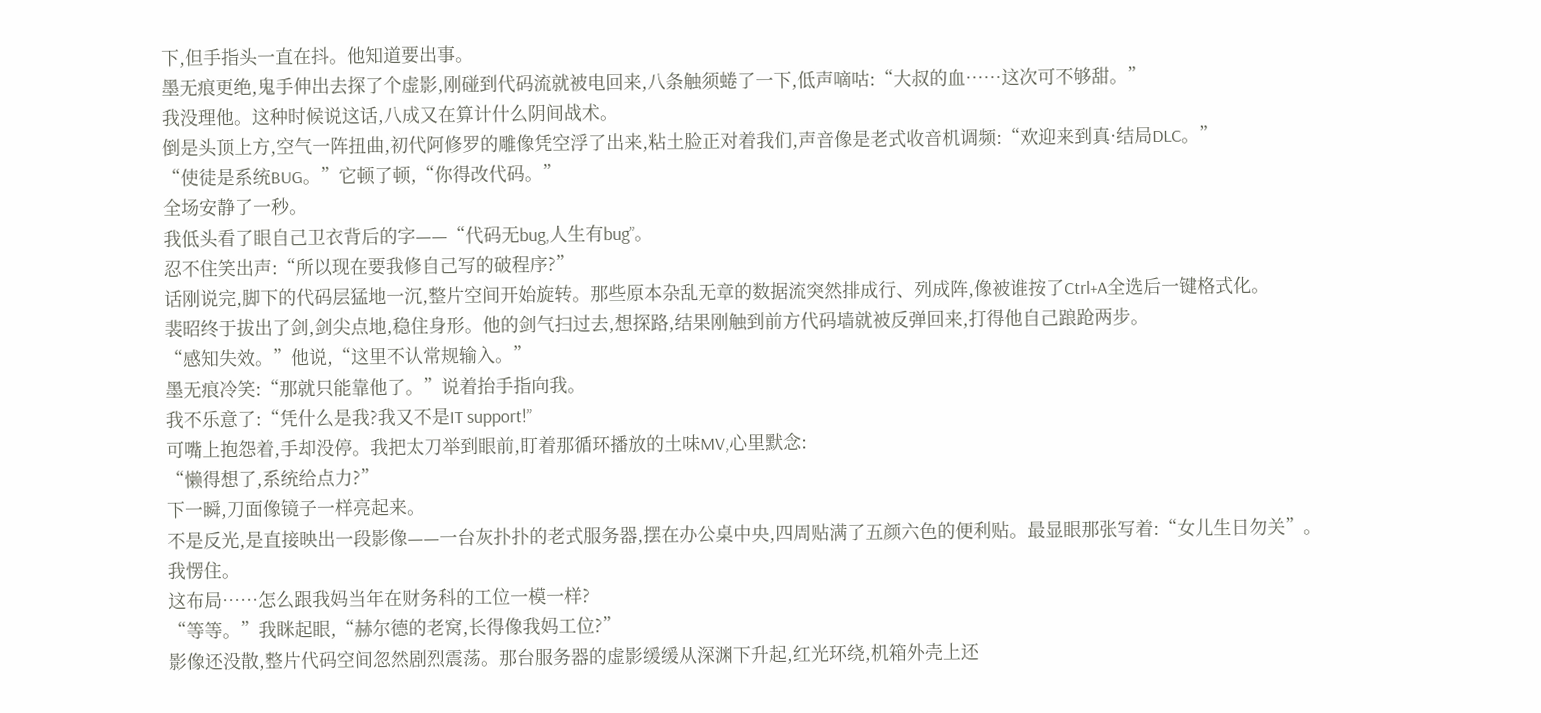下,但手指头一直在抖。他知道要出事。
墨无痕更绝,鬼手伸出去探了个虚影,刚碰到代码流就被电回来,八条触须蜷了一下,低声嘀咕:“大叔的血……这次可不够甜。”
我没理他。这种时候说这话,八成又在算计什么阴间战术。
倒是头顶上方,空气一阵扭曲,初代阿修罗的雕像凭空浮了出来,粘土脸正对着我们,声音像是老式收音机调频:“欢迎来到真·结局DLC。”
“使徒是系统BUG。”它顿了顿,“你得改代码。”
全场安静了一秒。
我低头看了眼自己卫衣背后的字——“代码无bug,人生有bug”。
忍不住笑出声:“所以现在要我修自己写的破程序?”
话刚说完,脚下的代码层猛地一沉,整片空间开始旋转。那些原本杂乱无章的数据流突然排成行、列成阵,像被谁按了Ctrl+A全选后一键格式化。
裴昭终于拔出了剑,剑尖点地,稳住身形。他的剑气扫过去,想探路,结果刚触到前方代码墙就被反弹回来,打得他自己踉跄两步。
“感知失效。”他说,“这里不认常规输入。”
墨无痕冷笑:“那就只能靠他了。”说着抬手指向我。
我不乐意了:“凭什么是我?我又不是IT support!”
可嘴上抱怨着,手却没停。我把太刀举到眼前,盯着那循环播放的土味MV,心里默念:
“懒得想了,系统给点力?”
下一瞬,刀面像镜子一样亮起来。
不是反光,是直接映出一段影像——一台灰扑扑的老式服务器,摆在办公桌中央,四周贴满了五颜六色的便利贴。最显眼那张写着:“女儿生日勿关”。
我愣住。
这布局……怎么跟我妈当年在财务科的工位一模一样?
“等等。”我眯起眼,“赫尔德的老窝,长得像我妈工位?”
影像还没散,整片代码空间忽然剧烈震荡。那台服务器的虚影缓缓从深渊下升起,红光环绕,机箱外壳上还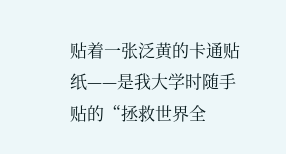贴着一张泛黄的卡通贴纸——是我大学时随手贴的“拯救世界全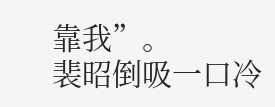靠我”。
裴昭倒吸一口冷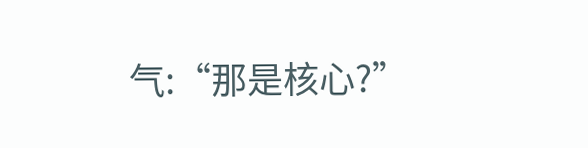气:“那是核心?”